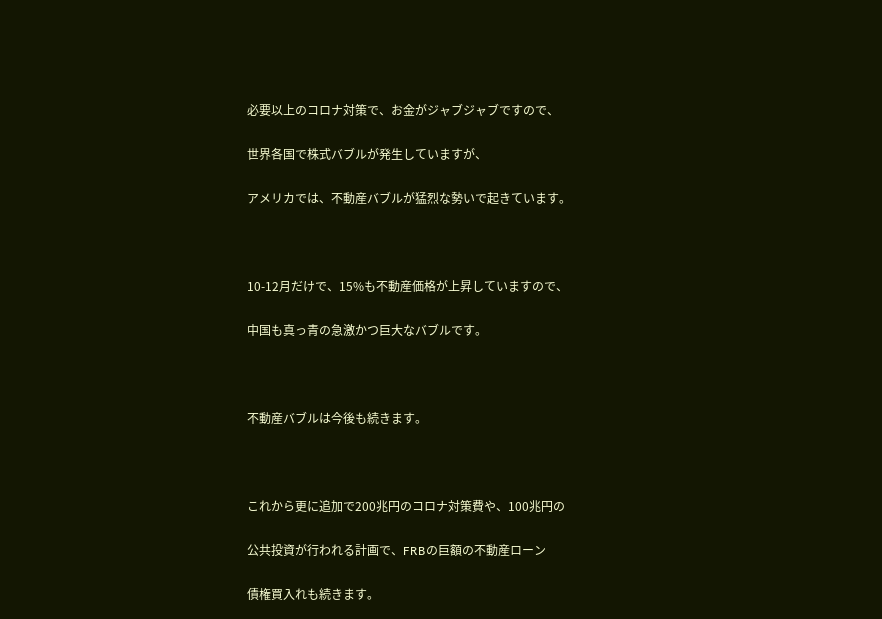必要以上のコロナ対策で、お金がジャブジャブですので、

世界各国で株式バブルが発生していますが、

アメリカでは、不動産バブルが猛烈な勢いで起きています。



10-12月だけで、15%も不動産価格が上昇していますので、

中国も真っ青の急激かつ巨大なバブルです。



不動産バブルは今後も続きます。



これから更に追加で200兆円のコロナ対策費や、100兆円の

公共投資が行われる計画で、FRBの巨額の不動産ローン

債権買入れも続きます。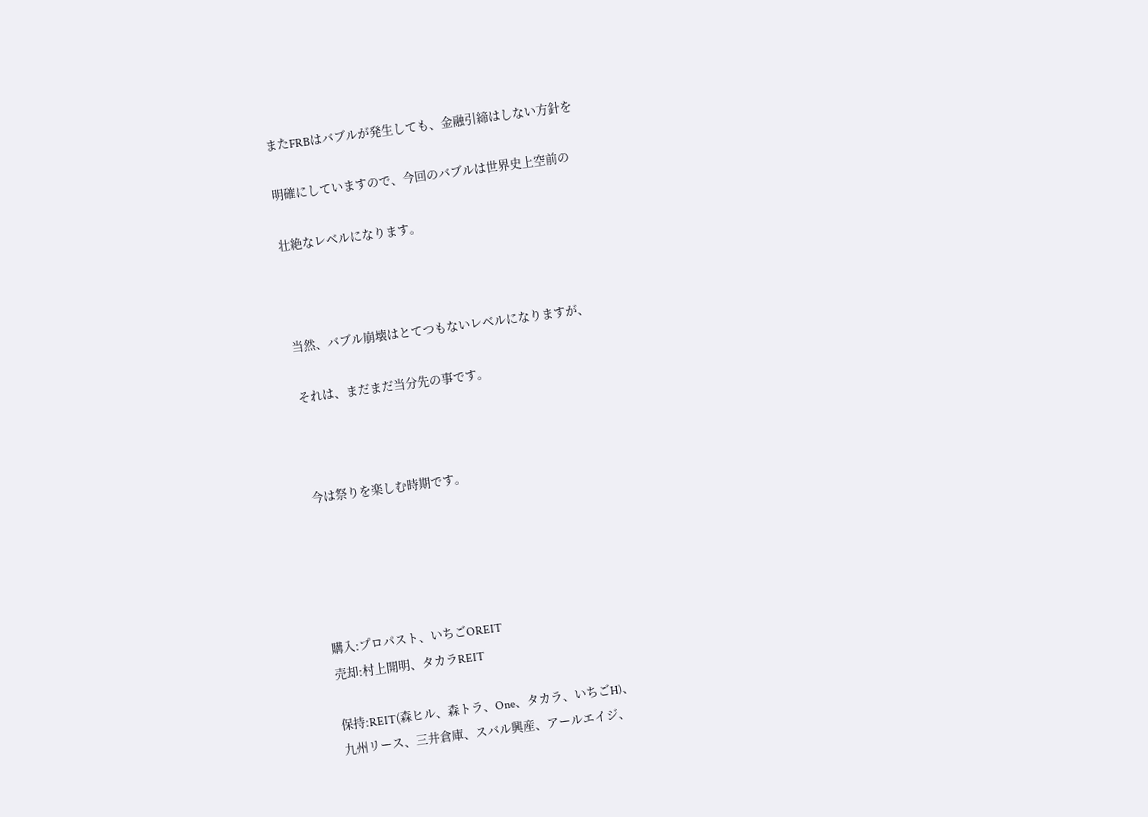またFRBはバブルが発生しても、金融引締はしない方針を

明確にしていますので、今回のバブルは世界史上空前の

壮絶なレベルになります。



当然、バブル崩壊はとてつもないレベルになりますが、

それは、まだまだ当分先の事です。



今は祭りを楽しむ時期です。





購入:プロパスト、いちごOREIT
売却:村上開明、タカラREIT

保持:REIT(森ヒル、森トラ、One、タカラ、いちごH)、
九州リース、三井倉庫、スバル興産、アールエイジ、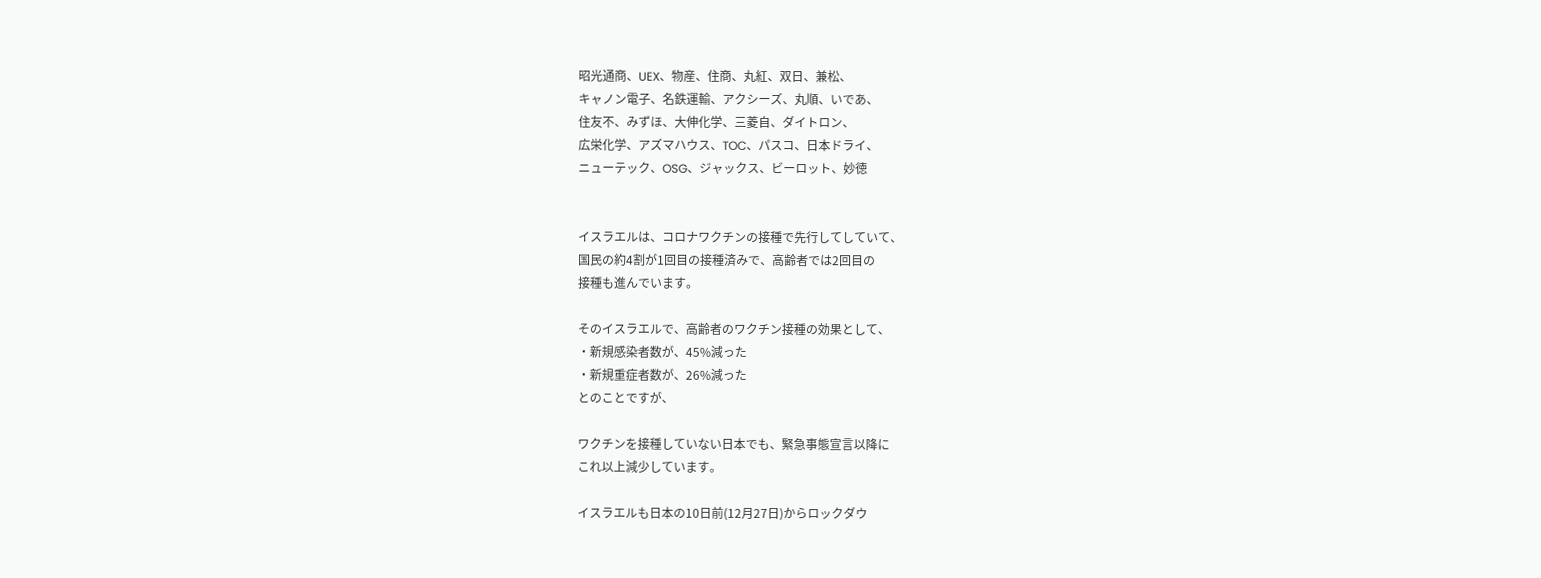昭光通商、UEX、物産、住商、丸紅、双日、兼松、
キャノン電子、名鉄運輸、アクシーズ、丸順、いであ、
住友不、みずほ、大伸化学、三菱自、ダイトロン、
広栄化学、アズマハウス、TOC、パスコ、日本ドライ、
ニューテック、OSG、ジャックス、ビーロット、妙徳


イスラエルは、コロナワクチンの接種で先行してしていて、
国民の約4割が1回目の接種済みで、高齢者では2回目の
接種も進んでいます。

そのイスラエルで、高齢者のワクチン接種の効果として、
・新規感染者数が、45%減った
・新規重症者数が、26%減った
とのことですが、

ワクチンを接種していない日本でも、緊急事態宣言以降に
これ以上減少しています。

イスラエルも日本の10日前(12月27日)からロックダウ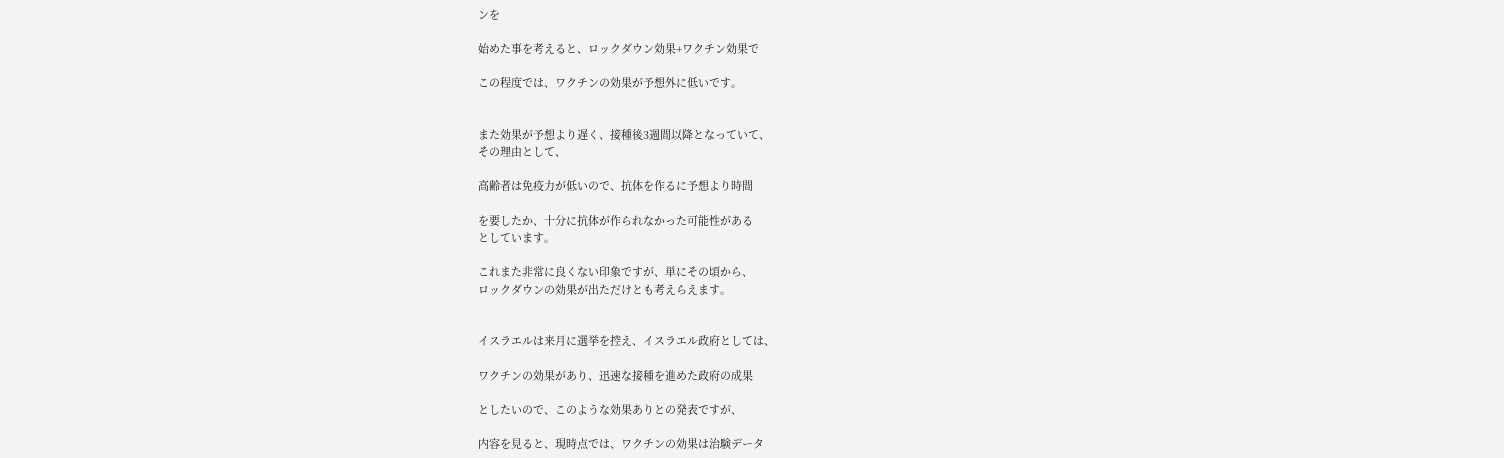ンを

始めた事を考えると、ロックダウン効果+ワクチン効果で

この程度では、ワクチンの効果が予想外に低いです。


また効果が予想より遅く、接種後3週間以降となっていて、
その理由として、

高齢者は免疫力が低いので、抗体を作るに予想より時間

を要したか、十分に抗体が作られなかった可能性がある
としています。

これまた非常に良くない印象ですが、単にその頃から、
ロックダウンの効果が出ただけとも考えらえます。


イスラエルは来月に選挙を控え、イスラエル政府としては、

ワクチンの効果があり、迅速な接種を進めた政府の成果

としたいので、このような効果ありとの発表ですが、

内容を見ると、現時点では、ワクチンの効果は治験データ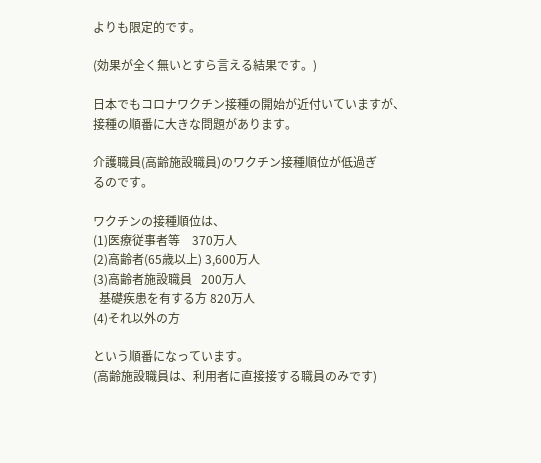よりも限定的です。

(効果が全く無いとすら言える結果です。)

日本でもコロナワクチン接種の開始が近付いていますが、
接種の順番に大きな問題があります。

介護職員(高齢施設職員)のワクチン接種順位が低過ぎ
るのです。

ワクチンの接種順位は、
(1)医療従事者等    370万人
(2)高齢者(65歳以上) 3,600万人
(3)高齢者施設職員   200万人
  基礎疾患を有する方 820万人
(4)それ以外の方

という順番になっています。
(高齢施設職員は、利用者に直接接する職員のみです)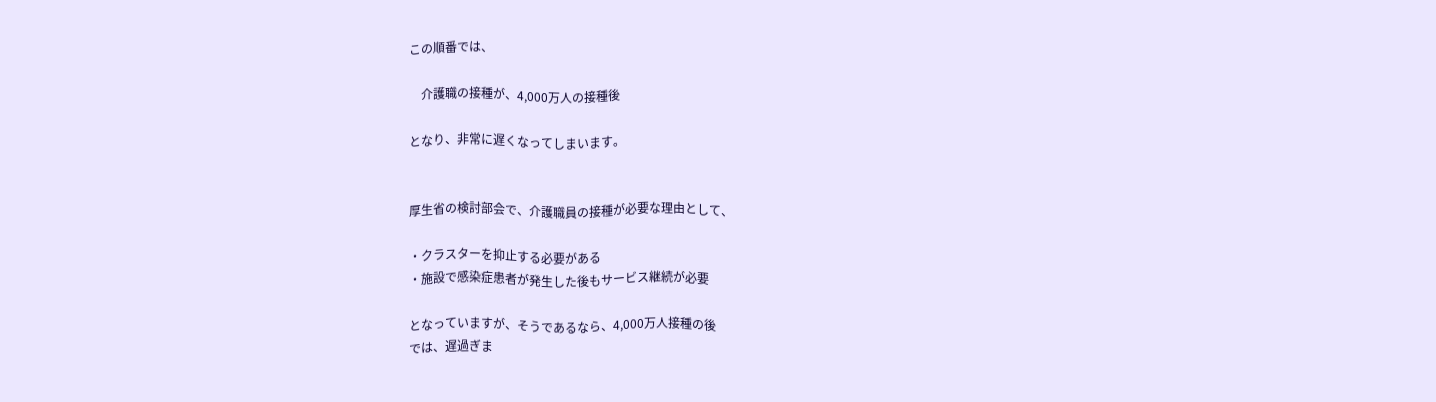この順番では、

    介護職の接種が、4,000万人の接種後

となり、非常に遅くなってしまいます。


厚生省の検討部会で、介護職員の接種が必要な理由として、

・クラスターを抑止する必要がある
・施設で感染症患者が発生した後もサービス継続が必要

となっていますが、そうであるなら、4,000万人接種の後
では、遅過ぎま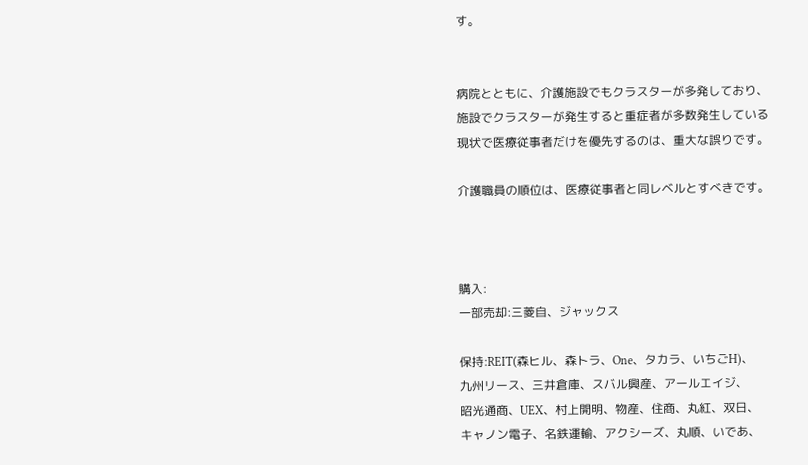す。


病院とともに、介護施設でもクラスターが多発しており、
施設でクラスターが発生すると重症者が多数発生している
現状で医療従事者だけを優先するのは、重大な誤りです。

介護職員の順位は、医療従事者と同レベルとすべきです。



購入:
一部売却:三菱自、ジャックス

保持:REIT(森ヒル、森トラ、One、タカラ、いちごH)、
九州リース、三井倉庫、スバル興産、アールエイジ、
昭光通商、UEX、村上開明、物産、住商、丸紅、双日、
キャノン電子、名鉄運輸、アクシーズ、丸順、いであ、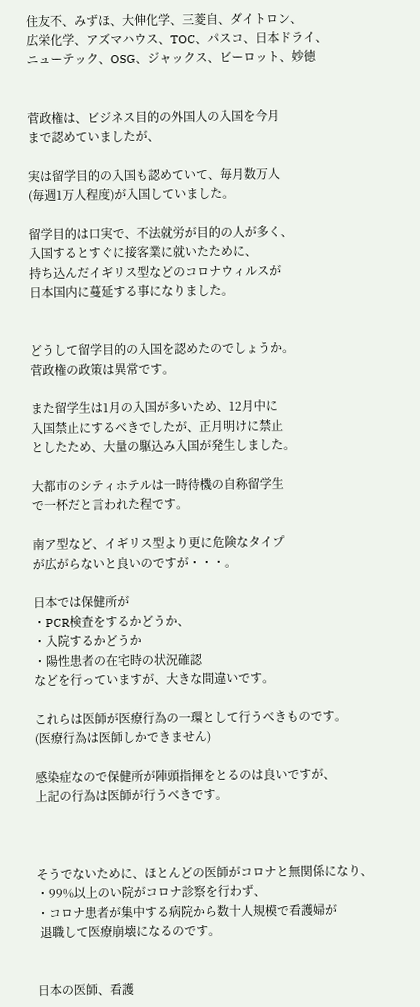住友不、みずほ、大伸化学、三菱自、ダイトロン、
広栄化学、アズマハウス、TOC、パスコ、日本ドライ、
ニューテック、OSG、ジャックス、ビーロット、妙徳


菅政権は、ビジネス目的の外国人の入国を今月
まで認めていましたが、

実は留学目的の入国も認めていて、毎月数万人
(毎週1万人程度)が入国していました。

留学目的は口実で、不法就労が目的の人が多く、
入国するとすぐに接客業に就いたために、
持ち込んだイギリス型などのコロナウィルスが
日本国内に蔓延する事になりました。


どうして留学目的の入国を認めたのでしょうか。
菅政権の政策は異常です。

また留学生は1月の入国が多いため、12月中に
入国禁止にするべきでしたが、正月明けに禁止
としたため、大量の駆込み入国が発生しました。

大都市のシティホテルは一時待機の自称留学生
で一杯だと言われた程です。

南ア型など、イギリス型より更に危険なタイプ
が広がらないと良いのですが・・・。

日本では保健所が
・PCR検査をするかどうか、
・入院するかどうか
・陽性患者の在宅時の状況確認
などを行っていますが、大きな間違いです。

これらは医師が医療行為の一環として行うべきものです。
(医療行為は医師しかできません)

感染症なので保健所が陣頭指揮をとるのは良いですが、
上記の行為は医師が行うべきです。



そうでないために、ほとんどの医師がコロナと無関係になり、
・99%以上のい院がコロナ診察を行わず、
・コロナ患者が集中する病院から数十人規模で看護婦が
 退職して医療崩壊になるのです。


日本の医師、看護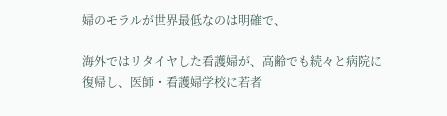婦のモラルが世界最低なのは明確で、

海外ではリタイヤした看護婦が、高齢でも続々と病院に
復帰し、医師・看護婦学校に若者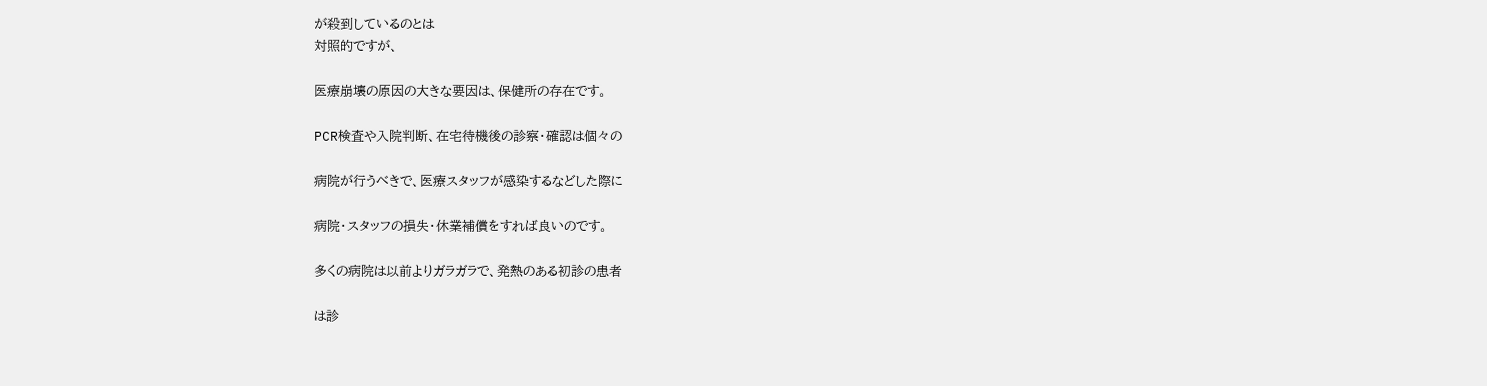が殺到しているのとは
対照的ですが、

医療崩壊の原因の大きな要因は、保健所の存在です。

PCR検査や入院判断、在宅待機後の診察・確認は個々の

病院が行うべきで、医療スタッフが感染するなどした際に

病院・スタッフの損失・休業補償をすれば良いのです。

多くの病院は以前よりガラガラで、発熱のある初診の患者

は診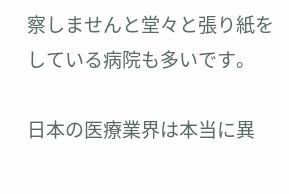察しませんと堂々と張り紙をしている病院も多いです。

日本の医療業界は本当に異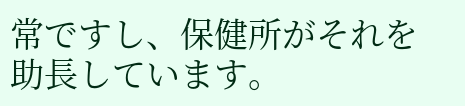常ですし、保健所がそれを
助長しています。